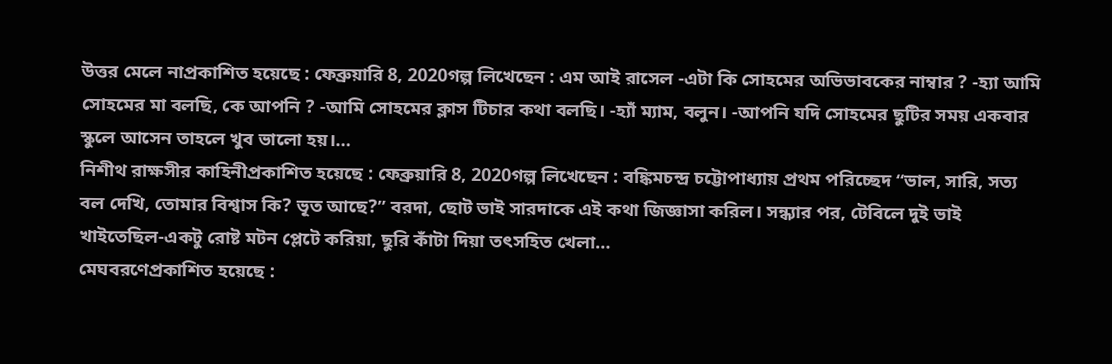উত্তর মেলে নাপ্রকাশিত হয়েছে : ফেব্রুয়ারি 8, 2020গল্প লিখেছেন : এম আই রাসেল -এটা কি সোহমের অভিভাবকের নাম্বার ? -হ্যা আমি সোহমের মা বলছি, কে আপনি ? -আমি সোহমের ক্লাস টিচার কথা বলছি। -হ্যাঁ ম্যাম, বলুন। -আপনি যদি সোহমের ছুটির সময় একবার স্কুলে আসেন তাহলে খুব ভালো হয়।…
নিশীথ রাক্ষসীর কাহিনীপ্রকাশিত হয়েছে : ফেব্রুয়ারি 8, 2020গল্প লিখেছেন : বঙ্কিমচন্দ্র চট্টোপাধ্যায় প্রথম পরিচ্ছেদ “ভাল, সারি, সত্য বল দেখি, তোমার বিশ্বাস কি? ভূত আছে?” বরদা, ছোট ভাই সারদাকে এই কথা জিজ্ঞাসা করিল। সন্ধ্যার পর, টেবিলে দুই ভাই খাইতেছিল-একটু রোষ্ট মটন প্লেটে করিয়া, ছুরি কাঁটা দিয়া তৎসহিত খেলা…
মেঘবরণেপ্রকাশিত হয়েছে :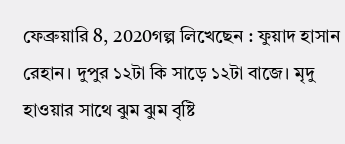ফেব্রুয়ারি 8, 2020গল্প লিখেছেন : ফুয়াদ হাসান রেহান। দুপুর ১২টা কি সাড়ে ১২টা বাজে। মৃদু হাওয়ার সাথে ঝুম ঝুম বৃষ্টি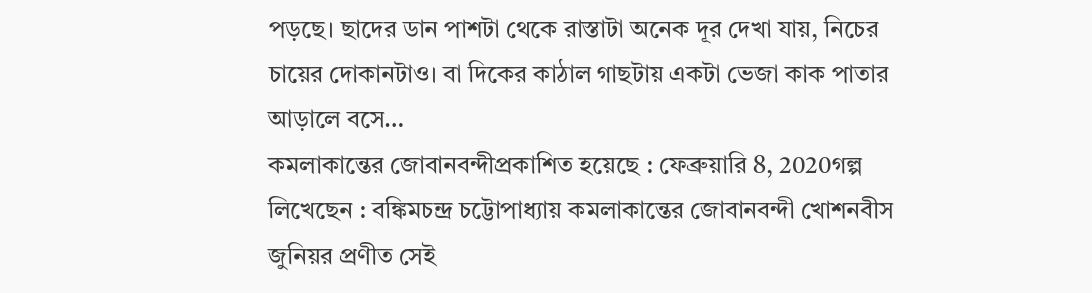পড়ছে। ছাদের ডান পাশটা থেকে রাস্তাটা অনেক দূর দেখা যায়, নিচের চায়ের দোকানটাও। বা দিকের কাঠাল গাছটায় একটা ভেজা কাক পাতার আড়ালে বসে…
কমলাকান্তের জোবানবন্দীপ্রকাশিত হয়েছে : ফেব্রুয়ারি 8, 2020গল্প লিখেছেন : বঙ্কিমচন্দ্র চট্টোপাধ্যায় কমলাকান্তের জোবানবন্দী খোশনবীস জুনিয়র প্রণীত সেই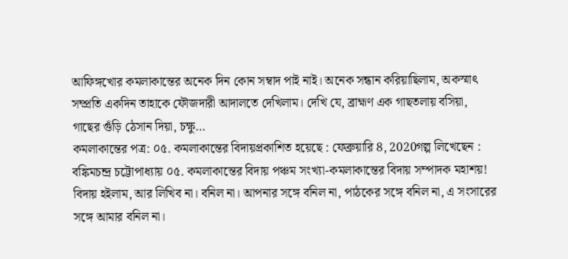আফিঙ্গখোর কমলাকান্তের অনেক দিন কোন সম্বাদ পাই নাই। অনেক সন্ধান করিয়াছিলাম, অকস্মাৎ সম্প্রতি একদিন তাহাকে ফৌজদারী আদালতে দেখিলাম। দেখি যে, ব্রাহ্মণ এক গাছতলায় বসিয়া, গাছের গুঁড়ি ঠেসান দিয়া, চক্ষু…
কমলাকান্তের পত্র: ০৫. কমলাকান্তের বিদায়প্রকাশিত হয়েছে : ফেব্রুয়ারি 8, 2020গল্প লিখেছেন : বঙ্কিমচন্দ্র চট্টোপাধ্যায় ০৫. কমলাকান্তের বিদায় পঞ্চম সংখ্যা-কমলাকান্তের বিদায় সম্পাদক মহাশয়! বিদায় হইলাম, আর লিখিব না। বনিল না। আপনার সঙ্গে বনিল না, পাঠকের সঙ্গে বনিল না, এ সংসারের সঙ্গে আমার বনিল না।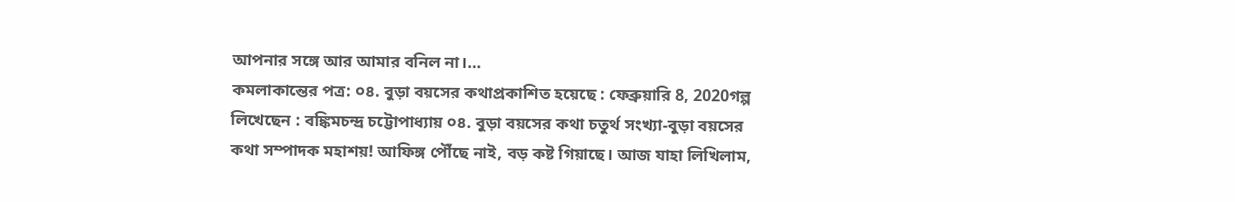আপনার সঙ্গে আর আমার বনিল না।…
কমলাকান্তের পত্র: ০৪. বুড়া বয়সের কথাপ্রকাশিত হয়েছে : ফেব্রুয়ারি 8, 2020গল্প লিখেছেন : বঙ্কিমচন্দ্র চট্টোপাধ্যায় ০৪. বুড়া বয়সের কথা চতুর্থ সংখ্যা-বুড়া বয়সের কথা সম্পাদক মহাশয়! আফিঙ্গ পৌঁছে নাই, বড় কষ্ট গিয়াছে। আজ যাহা লিখিলাম,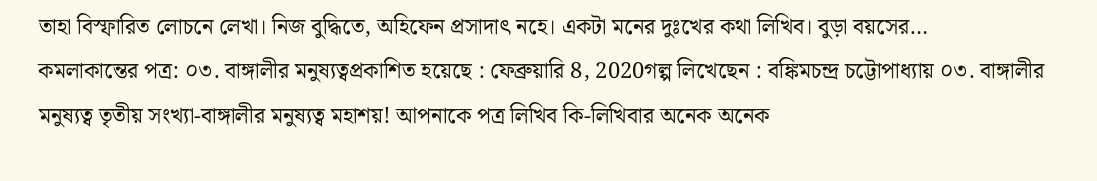তাহা বিস্ফারিত লোচনে লেখা। নিজ বুদ্ধিতে, অহিফেন প্রসাদাৎ নহে। একটা মনের দুঃখের কথা লিখিব। বুড়া বয়সের…
কমলাকান্তের পত্র: ০৩. বাঙ্গালীর মনুষ্যত্বপ্রকাশিত হয়েছে : ফেব্রুয়ারি 8, 2020গল্প লিখেছেন : বঙ্কিমচন্দ্র চট্টোপাধ্যায় ০৩. বাঙ্গালীর মনুষ্যত্ব তৃতীয় সংখ্যা-বাঙ্গালীর মনুষ্যত্ব মহাশয়! আপনাকে পত্র লিখিব কি-লিখিবার অনেক অনেক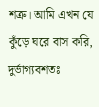শত্রু। আমি এখন যে কুঁড়ে ঘরে বাস করি, দুর্ভাগ্যবশতঃ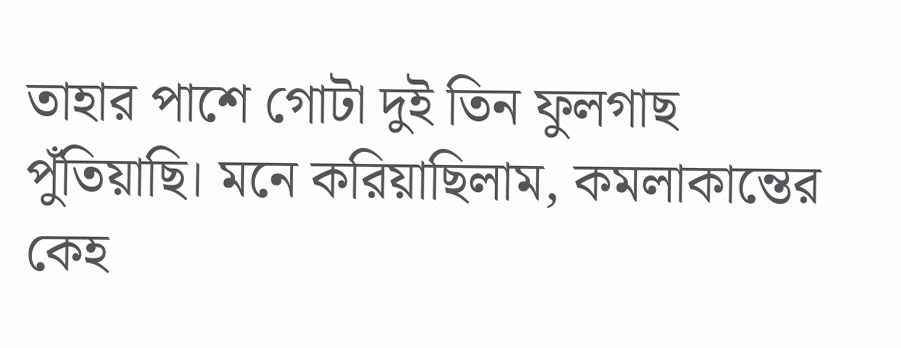তাহার পাশে গোটা দুই তিন ফুলগাছ পুঁতিয়াছি। মনে করিয়াছিলাম, কমলাকান্তের কেহ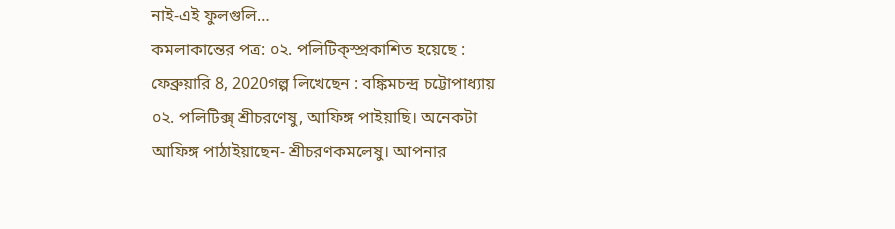নাই-এই ফুলগুলি…
কমলাকান্তের পত্র: ০২. পলিটিক্স্প্রকাশিত হয়েছে : ফেব্রুয়ারি 8, 2020গল্প লিখেছেন : বঙ্কিমচন্দ্র চট্টোপাধ্যায় ০২. পলিটিক্স্ শ্রীচরণেষু, আফিঙ্গ পাইয়াছি। অনেকটা আফিঙ্গ পাঠাইয়াছেন- শ্রীচরণকমলেষু। আপনার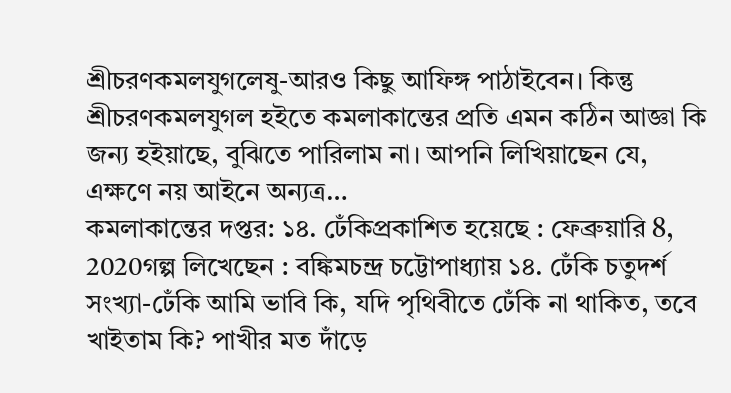শ্রীচরণকমলযুগলেষু-আরও কিছু আফিঙ্গ পাঠাইবেন। কিন্তু শ্রীচরণকমলযুগল হইতে কমলাকান্তের প্রতি এমন কঠিন আজ্ঞা কি জন্য হইয়াছে, বুঝিতে পারিলাম না। আপনি লিখিয়াছেন যে, এক্ষণে নয় আইনে অন্যত্র…
কমলাকান্তের দপ্তর: ১৪. ঢেঁকিপ্রকাশিত হয়েছে : ফেব্রুয়ারি 8, 2020গল্প লিখেছেন : বঙ্কিমচন্দ্র চট্টোপাধ্যায় ১৪. ঢেঁকি চতুদর্শ সংখ্যা-ঢেঁকি আমি ভাবি কি, যদি পৃথিবীতে ঢেঁকি না থাকিত, তবে খাইতাম কি? পাখীর মত দাঁড়ে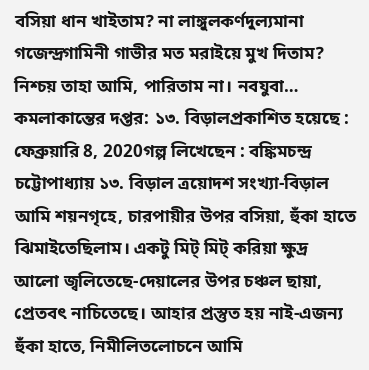বসিয়া ধান খাইতাম? না লাঙ্গুলকর্ণদুল্যমানা গজেন্দ্রগামিনী গাভীর মত মরাইয়ে মুখ দিতাম? নিশ্চয় তাহা আমি, পারিতাম না। নবযুবা…
কমলাকান্তের দপ্তর: ১৩. বিড়ালপ্রকাশিত হয়েছে : ফেব্রুয়ারি 8, 2020গল্প লিখেছেন : বঙ্কিমচন্দ্র চট্টোপাধ্যায় ১৩. বিড়াল ত্রয়োদশ সংখ্যা-বিড়াল আমি শয়নগৃহে, চারপায়ীর উপর বসিয়া, হুঁকা হাতে ঝিমাইতেছিলাম। একটু মিট্ মিট্ করিয়া ক্ষুদ্র আলো জ্বলিতেছে-দেয়ালের উপর চঞ্চল ছায়া, প্রেতবৎ নাচিতেছে। আহার প্রস্তুত হয় নাই-এজন্য হুঁকা হাতে, নিমীলিতলোচনে আমি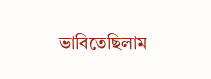ভাবিতেছিলাম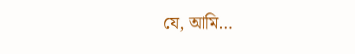যে, আমি…